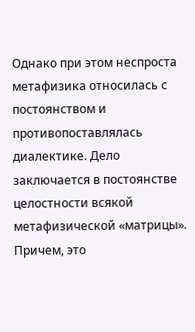Однако при этом неспроста метафизика относилась с постоянством и противопоставлялась диалектике. Дело заключается в постоянстве целостности всякой метафизической «матрицы». Причем, это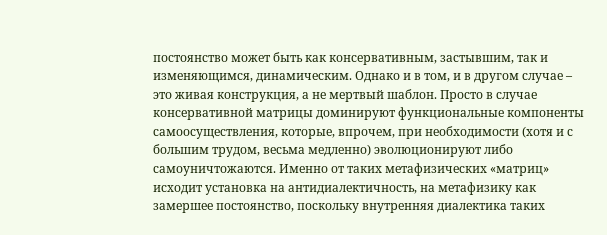постоянство может быть как консервативным, застывшим, так и изменяющимся, динамическим. Однако и в том, и в другом случае – это живая конструкция, а не мертвый шаблон. Просто в случае консервативной матрицы доминируют функциональные компоненты самоосуществления, которые, впрочем, при необходимости (хотя и с большим трудом, весьма медленно) эволюционируют либо самоуничтожаются. Именно от таких метафизических «матриц» исходит установка на антидиалектичность, на метафизику как замершее постоянство, поскольку внутренняя диалектика таких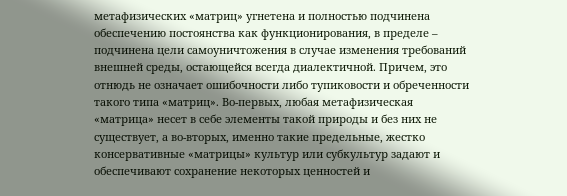метафизических «матриц» угнетена и полностью подчинена обеспечению постоянства как функционирования, в пределе – подчинена цели самоуничтожения в случае изменения требований внешней среды, остающейся всегда диалектичной. Причем, это отнюдь не означает ошибочности либо тупиковости и обреченности такого типа «матриц». Во-первых, любая метафизическая «матрица» несет в себе элементы такой природы и без них не существует, а во-вторых, именно такие предельные, жестко консервативные «матрицы» культур или субкультур задают и обеспечивают сохранение некоторых ценностей и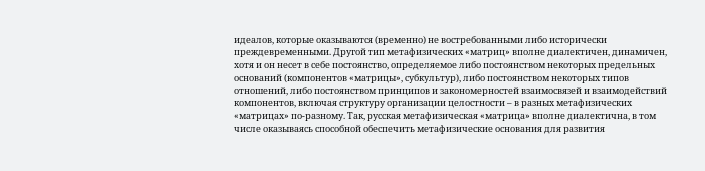идеалов, которые оказываются (временно) не востребованными либо исторически преждевременными. Другой тип метафизических «матриц» вполне диалектичен, динамичен, хотя и он несет в себе постоянство, определяемое либо постоянством некоторых предельных оснований (компонентов «матрицы», субкультур), либо постоянством некоторых типов отношений, либо постоянством принципов и закономерностей взаимосвязей и взаимодействий компонентов, включая структуру организации целостности – в разных метафизических «матрицах» по-разному. Так, русская метафизическая «матрица» вполне диалектична, в том числе оказываясь способной обеспечить метафизические основания для развития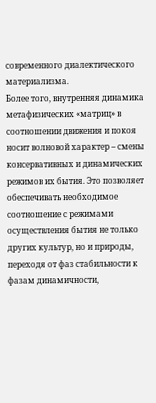современного диалектического материализма.
Более того, внутренняя динамика метафизических «матриц» в соотношении движения и покоя носит волновой характер – смены консервативных и динамических режимов их бытия. Это позволяет обеспечивать необходимое соотношение с режимами осуществления бытия не только других культур, но и природы, переходя от фаз стабильности к фазам динамичности,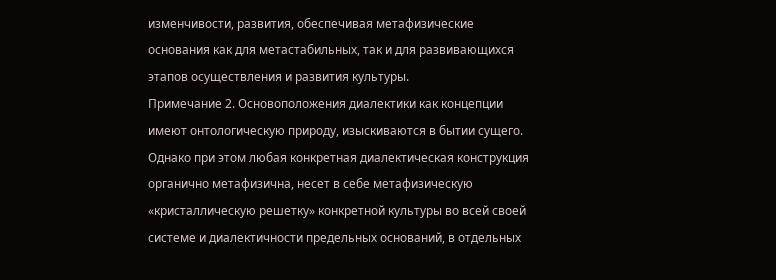изменчивости, развития, обеспечивая метафизические основания как для метастабильных, так и для развивающихся этапов осуществления и развития культуры.
Примечание 2. Основоположения диалектики как концепции имеют онтологическую природу, изыскиваются в бытии сущего. Однако при этом любая конкретная диалектическая конструкция органично метафизична, несет в себе метафизическую «кристаллическую решетку» конкретной культуры во всей своей системе и диалектичности предельных оснований, в отдельных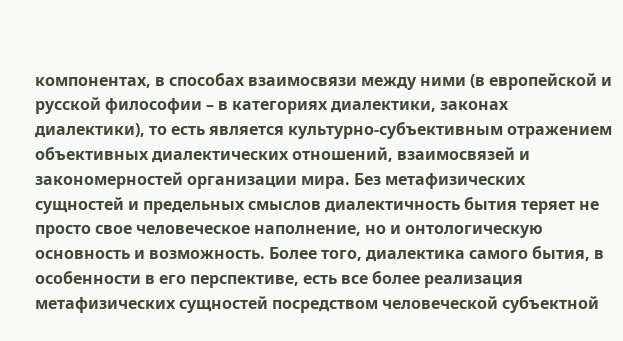компонентах, в способах взаимосвязи между ними (в европейской и русской философии – в категориях диалектики, законах диалектики), то есть является культурно-субъективным отражением объективных диалектических отношений, взаимосвязей и закономерностей организации мира. Без метафизических сущностей и предельных смыслов диалектичность бытия теряет не просто свое человеческое наполнение, но и онтологическую основность и возможность. Более того, диалектика самого бытия, в особенности в его перспективе, есть все более реализация метафизических сущностей посредством человеческой субъектной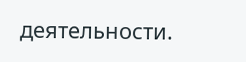деятельности.